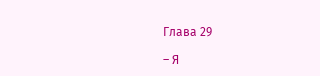Глава 29

– Я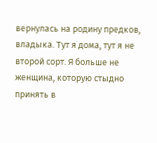вернулась на родину предков, владыка. Тут я дома, тут я не второй сорт. Я больше не женщина, которую стыдно принять в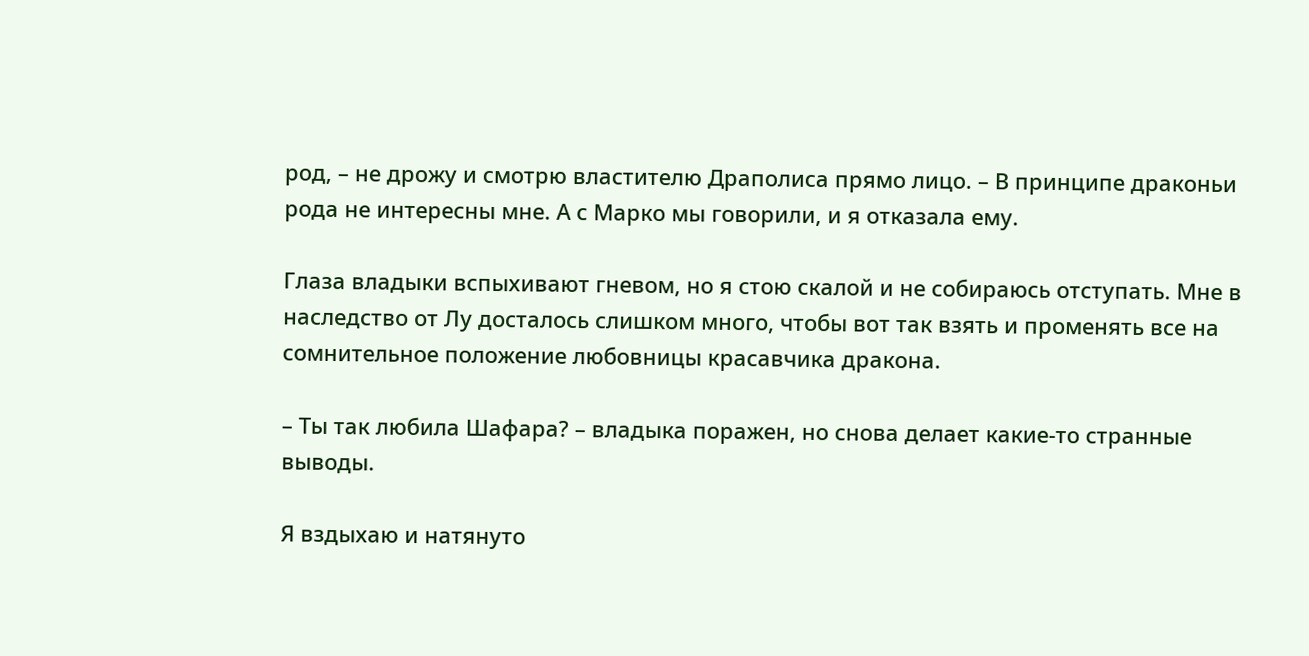род, – не дрожу и смотрю властителю Драполиса прямо лицо. – В принципе драконьи рода не интересны мне. А с Марко мы говорили, и я отказала ему.

Глаза владыки вспыхивают гневом, но я стою скалой и не собираюсь отступать. Мне в наследство от Лу досталось слишком много, чтобы вот так взять и променять все на сомнительное положение любовницы красавчика дракона.

– Ты так любила Шафара? – владыка поражен, но снова делает какие-то странные выводы.

Я вздыхаю и натянуто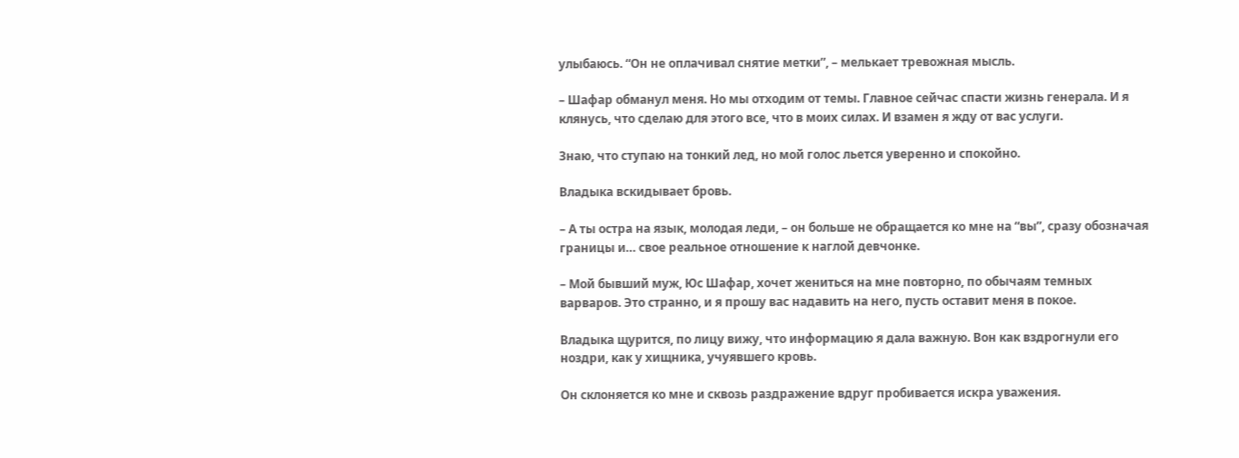улыбаюсь. “Он не оплачивал снятие метки”, – мелькает тревожная мысль.

– Шафар обманул меня. Но мы отходим от темы. Главное сейчас спасти жизнь генерала. И я клянусь, что сделаю для этого все, что в моих силах. И взамен я жду от вас услуги.

Знаю, что ступаю на тонкий лед, но мой голос льется уверенно и спокойно.

Владыка вскидывает бровь.

– А ты остра на язык, молодая леди, – он больше не обращается ко мне на “вы”, сразу обозначая границы и… свое реальное отношение к наглой девчонке.

– Мой бывший муж, Юс Шафар, хочет жениться на мне повторно, по обычаям темных варваров. Это странно, и я прошу вас надавить на него, пусть оставит меня в покое.

Владыка щурится, по лицу вижу, что информацию я дала важную. Вон как вздрогнули его ноздри, как у хищника, учуявшего кровь.

Он склоняется ко мне и сквозь раздражение вдруг пробивается искра уважения.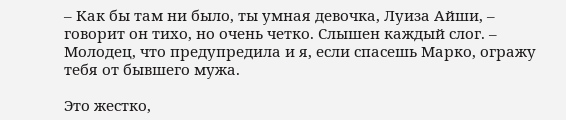– Как бы там ни было, ты умная девочка, Луиза Айши, – говорит он тихо, но очень четко. Слышен каждый слог. – Молодец, что предупредила и я, если спасешь Марко, огражу тебя от бывшего мужа.

Это жестко,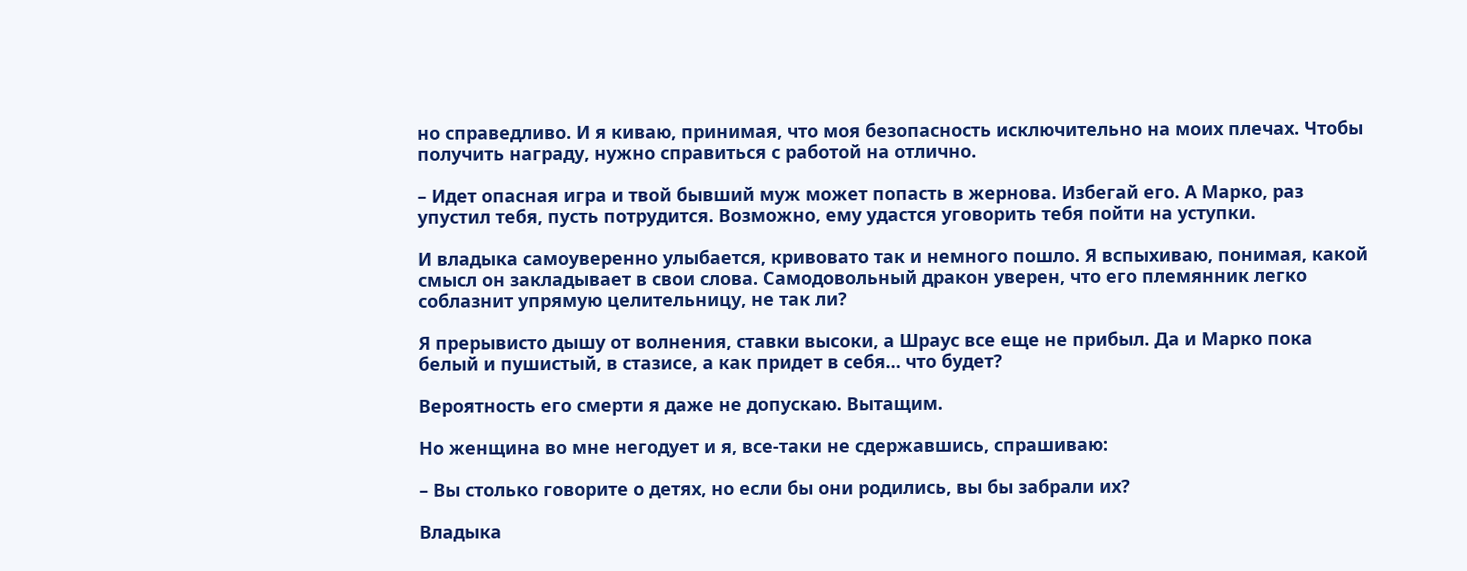но справедливо. И я киваю, принимая, что моя безопасность исключительно на моих плечах. Чтобы получить награду, нужно справиться с работой на отлично.

– Идет опасная игра и твой бывший муж может попасть в жернова. Избегай его. А Марко, раз упустил тебя, пусть потрудится. Возможно, ему удастся уговорить тебя пойти на уступки.

И владыка самоуверенно улыбается, кривовато так и немного пошло. Я вспыхиваю, понимая, какой смысл он закладывает в свои слова. Самодовольный дракон уверен, что его племянник легко соблазнит упрямую целительницу, не так ли?

Я прерывисто дышу от волнения, ставки высоки, а Шраус все еще не прибыл. Да и Марко пока белый и пушистый, в стазисе, а как придет в себя… что будет?

Вероятность его смерти я даже не допускаю. Вытащим.

Но женщина во мне негодует и я, все-таки не сдержавшись, спрашиваю:

– Вы столько говорите о детях, но если бы они родились, вы бы забрали их?

Владыка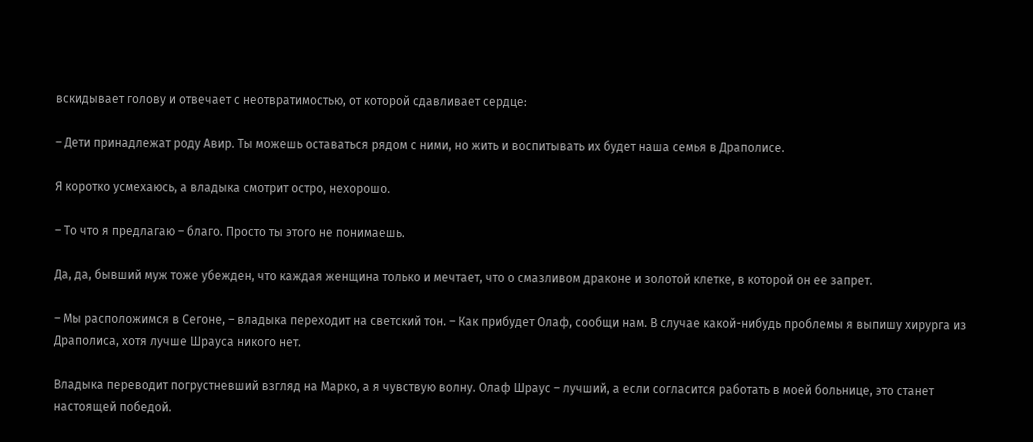вскидывает голову и отвечает с неотвратимостью, от которой сдавливает сердце:

– Дети принадлежат роду Авир. Ты можешь оставаться рядом с ними, но жить и воспитывать их будет наша семья в Драполисе.

Я коротко усмехаюсь, а владыка смотрит остро, нехорошо.

– То что я предлагаю – благо. Просто ты этого не понимаешь.

Да, да, бывший муж тоже убежден, что каждая женщина только и мечтает, что о смазливом драконе и золотой клетке, в которой он ее запрет.

– Мы расположимся в Сегоне, – владыка переходит на светский тон. – Как прибудет Олаф, сообщи нам. В случае какой-нибудь проблемы я выпишу хирурга из Драполиса, хотя лучше Шрауса никого нет.

Владыка переводит погрустневший взгляд на Марко, а я чувствую волну. Олаф Шраус – лучший, а если согласится работать в моей больнице, это станет настоящей победой.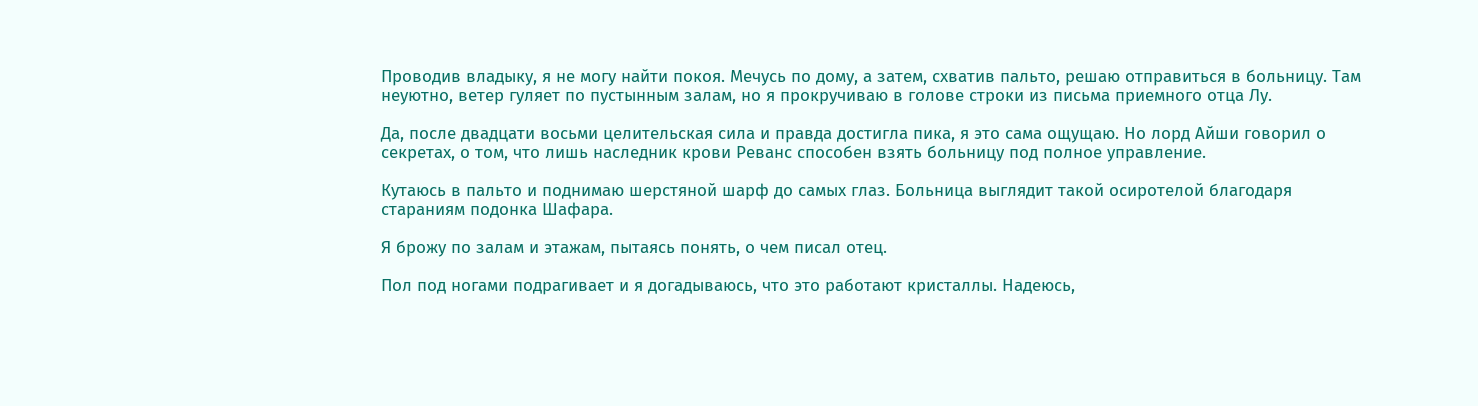Проводив владыку, я не могу найти покоя. Мечусь по дому, а затем, схватив пальто, решаю отправиться в больницу. Там неуютно, ветер гуляет по пустынным залам, но я прокручиваю в голове строки из письма приемного отца Лу.

Да, после двадцати восьми целительская сила и правда достигла пика, я это сама ощущаю. Но лорд Айши говорил о секретах, о том, что лишь наследник крови Реванс способен взять больницу под полное управление.

Кутаюсь в пальто и поднимаю шерстяной шарф до самых глаз. Больница выглядит такой осиротелой благодаря стараниям подонка Шафара.

Я брожу по залам и этажам, пытаясь понять, о чем писал отец.

Пол под ногами подрагивает и я догадываюсь, что это работают кристаллы. Надеюсь,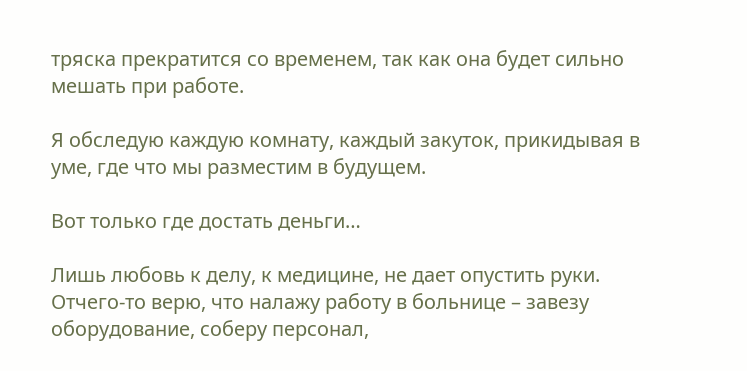тряска прекратится со временем, так как она будет сильно мешать при работе.

Я обследую каждую комнату, каждый закуток, прикидывая в уме, где что мы разместим в будущем.

Вот только где достать деньги…

Лишь любовь к делу, к медицине, не дает опустить руки. Отчего-то верю, что налажу работу в больнице – завезу оборудование, соберу персонал,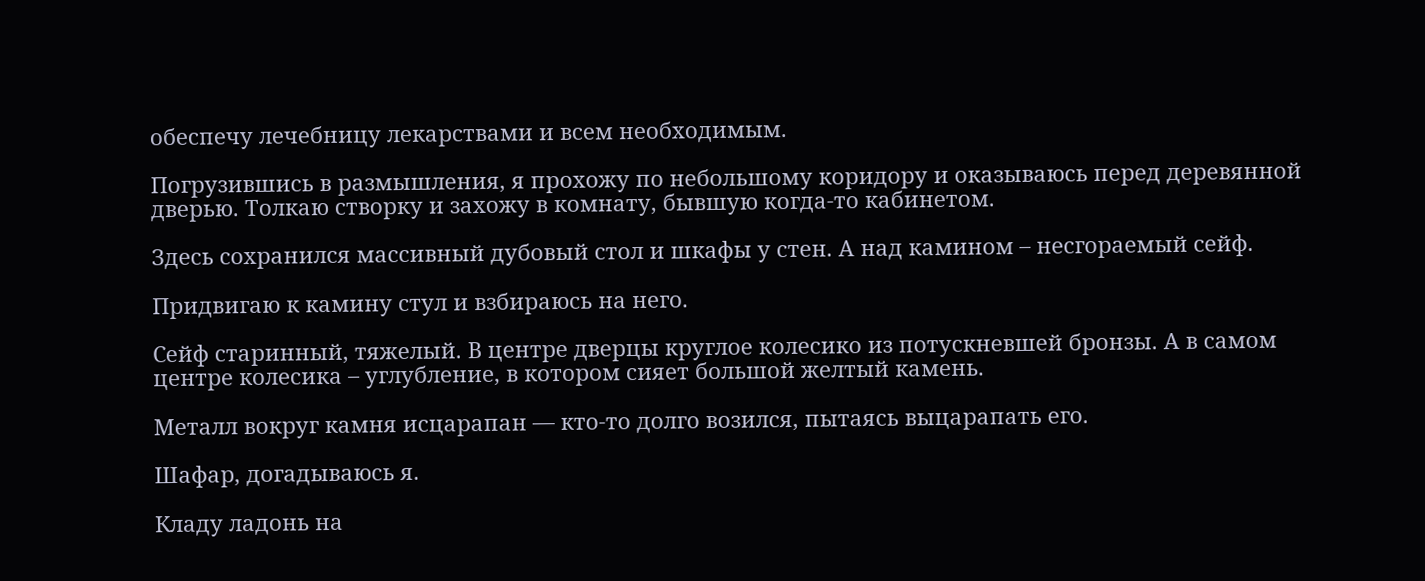обеспечу лечебницу лекарствами и всем необходимым.

Погрузившись в размышления, я прохожу по небольшому коридору и оказываюсь перед деревянной дверью. Толкаю створку и захожу в комнату, бывшую когда-то кабинетом.

Здесь сохранился массивный дубовый стол и шкафы у стен. А над камином – несгораемый сейф.

Придвигаю к камину стул и взбираюсь на него.

Сейф старинный, тяжелый. В центре дверцы круглое колесико из потускневшей бронзы. А в самом центре колесика – углубление, в котором сияет большой желтый камень.

Металл вокруг камня исцарапан — кто-то долго возился, пытаясь выцарапать его.

Шафар, догадываюсь я.

Кладу ладонь на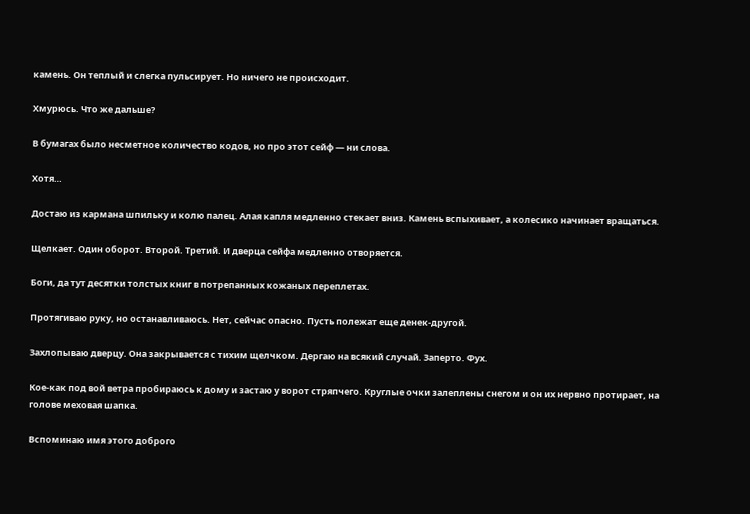камень. Он теплый и слегка пульсирует. Но ничего не происходит.

Хмурюсь. Что же дальше?

В бумагах было несметное количество кодов, но про этот сейф — ни слова.

Хотя…

Достаю из кармана шпильку и колю палец. Алая капля медленно стекает вниз. Камень вспыхивает, а колесико начинает вращаться.

Щелкает. Один оборот. Второй. Третий. И дверца сейфа медленно отворяется.

Боги, да тут десятки толстых книг в потрепанных кожаных переплетах.

Протягиваю руку, но останавливаюсь. Нет, сейчас опасно. Пусть полежат еще денек-другой.

Захлопываю дверцу. Она закрывается с тихим щелчком. Дергаю на всякий случай. Заперто. Фух.

Кое-как под вой ветра пробираюсь к дому и застаю у ворот стряпчего. Круглые очки залеплены снегом и он их нервно протирает, на голове меховая шапка.

Вспоминаю имя этого доброго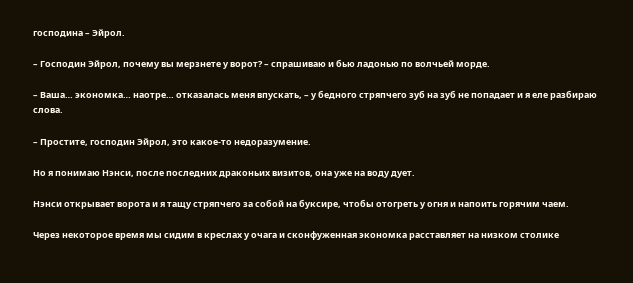господина – Эйрол.

– Господин Эйрол, почему вы мерзнете у ворот? – спрашиваю и бью ладонью по волчьей морде.

– Ваша… экономка… наотре… отказалась меня впускать, – у бедного стряпчего зуб на зуб не попадает и я еле разбираю слова.

– Простите, господин Эйрол, это какое-то недоразумение.

Но я понимаю Нэнси, после последних драконьих визитов, она уже на воду дует.

Нэнси открывает ворота и я тащу стряпчего за собой на буксире, чтобы отогреть у огня и напоить горячим чаем.

Через некоторое время мы сидим в креслах у очага и сконфуженная экономка расставляет на низком столике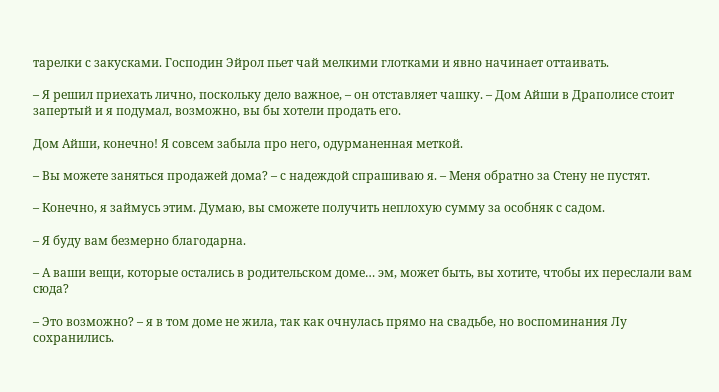тарелки с закусками. Господин Эйрол пьет чай мелкими глотками и явно начинает оттаивать.

– Я решил приехать лично, поскольку дело важное, – он отставляет чашку. – Дом Айши в Драполисе стоит запертый и я подумал, возможно, вы бы хотели продать его.

Дом Айши, конечно! Я совсем забыла про него, одурманенная меткой.

– Вы можете заняться продажей дома? – с надеждой спрашиваю я. – Меня обратно за Стену не пустят.

– Конечно, я займусь этим. Думаю, вы сможете получить неплохую сумму за особняк с садом.

– Я буду вам безмерно благодарна.

– А ваши вещи, которые остались в родительском доме… эм, может быть, вы хотите, чтобы их переслали вам сюда?

– Это возможно? – я в том доме не жила, так как очнулась прямо на свадьбе, но воспоминания Лу сохранились.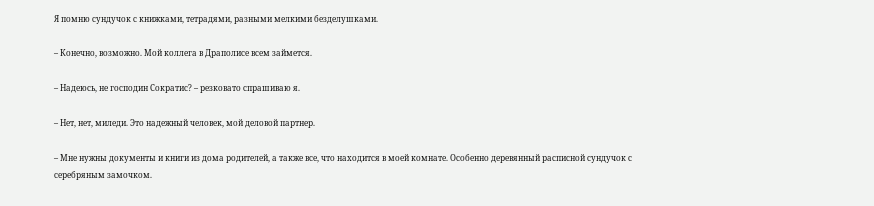Я помню сундучок с книжками, тетрадями, разными мелкими безделушками.

– Конечно, возможно. Мой коллега в Драполисе всем займется.

– Надеюсь, не господин Сократис? – резковато спрашиваю я.

– Нет, нет, миледи. Это надежный человек, мой деловой партнер.

– Мне нужны документы и книги из дома родителей, а также все, что находится в моей комнате. Особенно деревянный расписной сундучок с серебряным замочком.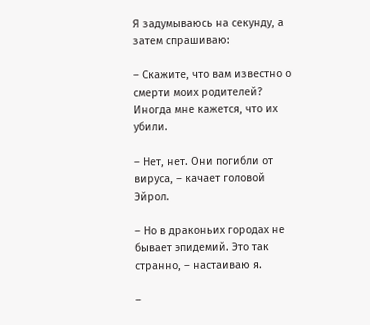Я задумываюсь на секунду, а затем спрашиваю:

– Скажите, что вам известно о смерти моих родителей? Иногда мне кажется, что их убили.

– Нет, нет. Они погибли от вируса, – качает головой Эйрол.

– Но в драконьих городах не бывает эпидемий. Это так странно, – настаиваю я.

–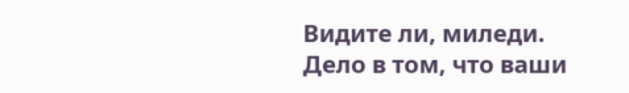Видите ли, миледи. Дело в том, что ваши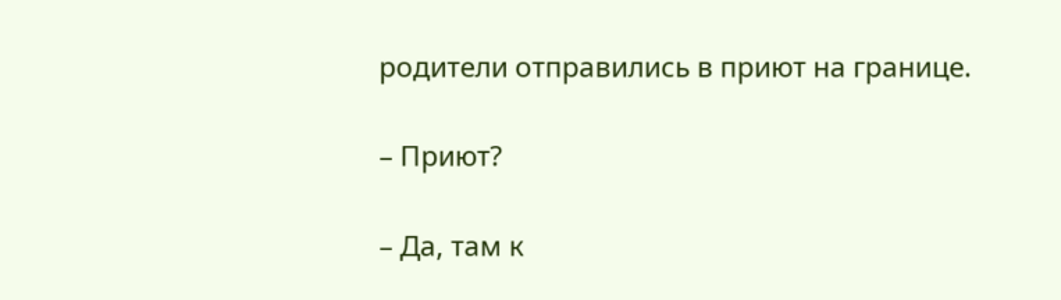родители отправились в приют на границе.

– Приют?

– Да, там к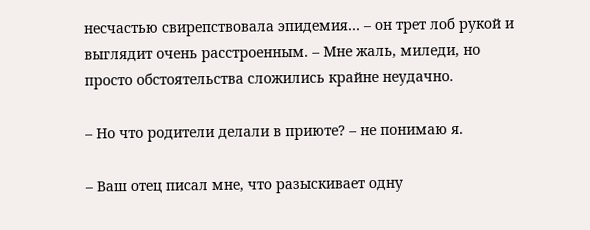несчастью свирепствовала эпидемия… – он трет лоб рукой и выглядит очень расстроенным. – Мне жаль, миледи, но просто обстоятельства сложились крайне неудачно.

– Но что родители делали в приюте? – не понимаю я.

– Ваш отец писал мне, что разыскивает одну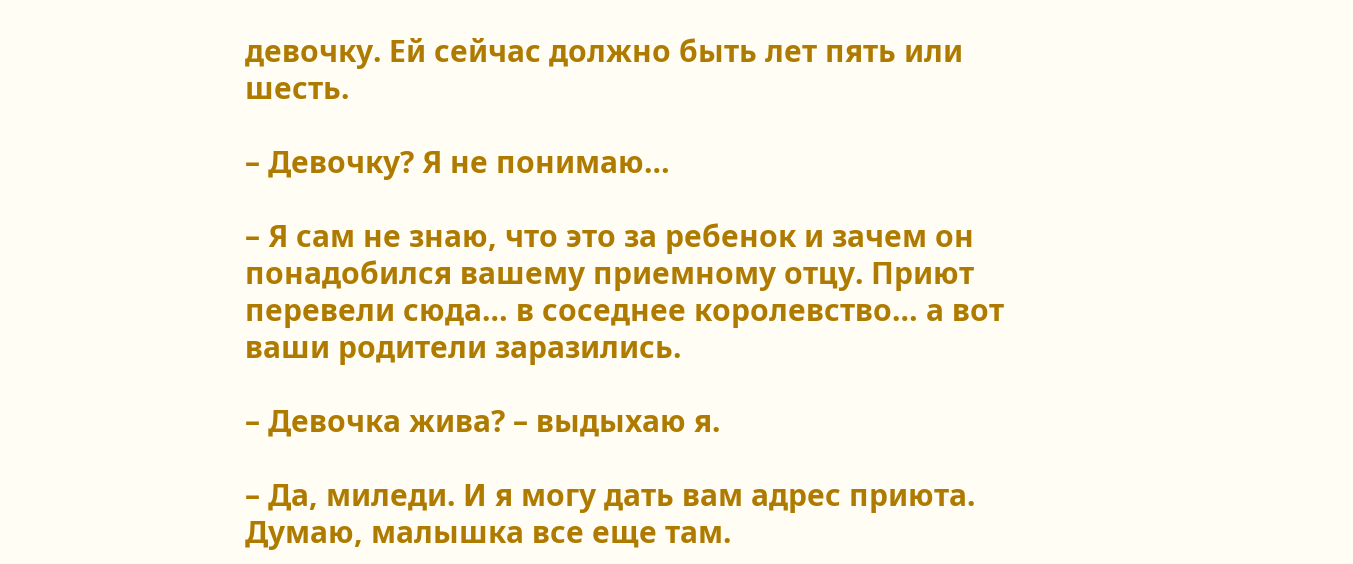девочку. Ей сейчас должно быть лет пять или шесть.

– Девочку? Я не понимаю…

– Я сам не знаю, что это за ребенок и зачем он понадобился вашему приемному отцу. Приют перевели сюда… в соседнее королевство… а вот ваши родители заразились.

– Девочка жива? – выдыхаю я.

– Да, миледи. И я могу дать вам адрес приюта. Думаю, малышка все еще там.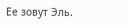Ее зовут Эль.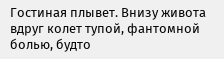Гостиная плывет. Внизу живота вдруг колет тупой, фантомной болью, будто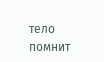тело помнит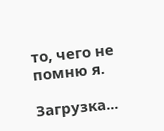то, чего не помню я.

Загрузка...